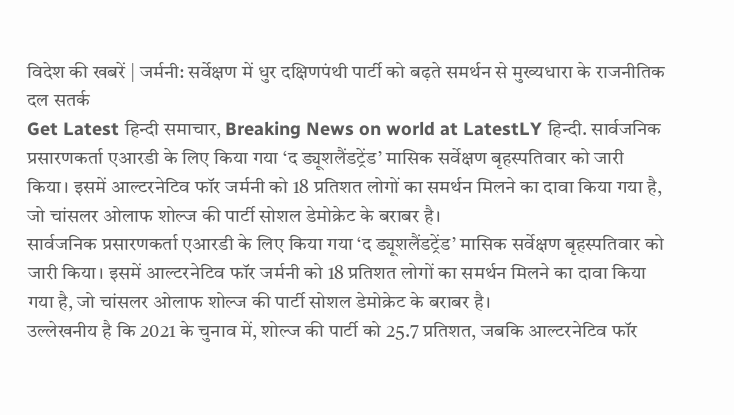विदेश की खबरें | जर्मनी: सर्वेक्षण में धुर दक्षिणपंथी पार्टी को बढ़ते समर्थन से मुख्यधारा के राजनीतिक दल सतर्क
Get Latest हिन्दी समाचार, Breaking News on world at LatestLY हिन्दी. सार्वजनिक प्रसारणकर्ता एआरडी के लिए किया गया ‘द ड्यूशलैंडट्रेंड’ मासिक सर्वेक्षण बृहस्पतिवार को जारी किया। इसमें आल्टरनेटिव फॉर जर्मनी को 18 प्रतिशत लोगों का समर्थन मिलने का दावा किया गया है, जो चांसलर ओलाफ शोल्ज की पार्टी सोशल डेमोक्रेट के बराबर है।
सार्वजनिक प्रसारणकर्ता एआरडी के लिए किया गया ‘द ड्यूशलैंडट्रेंड’ मासिक सर्वेक्षण बृहस्पतिवार को जारी किया। इसमें आल्टरनेटिव फॉर जर्मनी को 18 प्रतिशत लोगों का समर्थन मिलने का दावा किया गया है, जो चांसलर ओलाफ शोल्ज की पार्टी सोशल डेमोक्रेट के बराबर है।
उल्लेखनीय है कि 2021 के चुनाव में, शोल्ज की पार्टी को 25.7 प्रतिशत, जबकि आल्टरनेटिव फॉर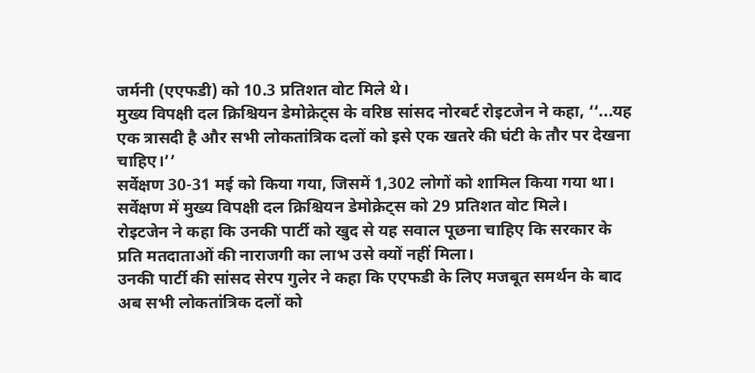जर्मनी (एएफडी) को 10.3 प्रतिशत वोट मिले थे।
मुख्य विपक्षी दल क्रिश्चियन डेमोक्रेट्स के वरिष्ठ सांसद नोरबर्ट रोइटजेन ने कहा, ‘‘...यह एक त्रासदी है और सभी लोकतांत्रिक दलों को इसे एक खतरे की घंटी के तौर पर देखना चाहिए।’’
सर्वेक्षण 30-31 मई को किया गया, जिसमें 1,302 लोगों को शामिल किया गया था। सर्वेक्षण में मुख्य विपक्षी दल क्रिश्चियन डेमोक्रेट्स को 29 प्रतिशत वोट मिले।
रोइटजेन ने कहा कि उनकी पार्टी को खुद से यह सवाल पूछना चाहिए कि सरकार के प्रति मतदाताओं की नाराजगी का लाभ उसे क्यों नहीं मिला।
उनकी पार्टी की सांसद सेरप गुलेर ने कहा कि एएफडी के लिए मजबूत समर्थन के बाद अब सभी लोकतांत्रिक दलों को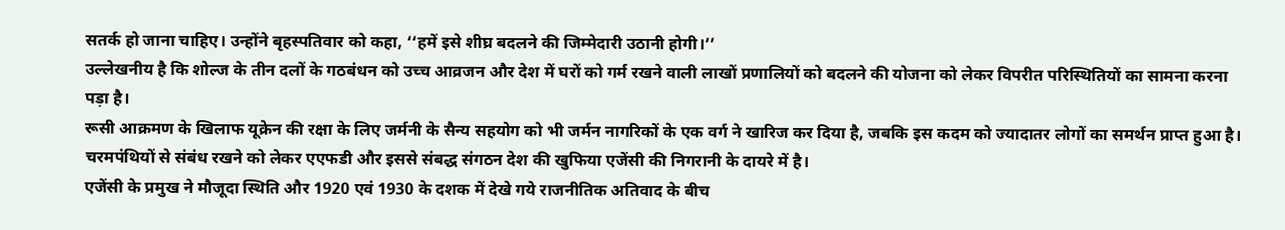सतर्क हो जाना चाहिए। उन्होंने बृहस्पतिवार को कहा, ‘‘हमें इसे शीघ्र बदलने की जिम्मेदारी उठानी होगी।’’
उल्लेखनीय है कि शोल्ज के तीन दलों के गठबंधन को उच्च आव्रजन और देश में घरों को गर्म रखने वाली लाखों प्रणालियों को बदलने की योजना को लेकर विपरीत परिस्थितियों का सामना करना पड़ा है।
रूसी आक्रमण के खिलाफ यूक्रेन की रक्षा के लिए जर्मनी के सैन्य सहयोग को भी जर्मन नागरिकों के एक वर्ग ने खारिज कर दिया है, जबकि इस कदम को ज्यादातर लोगों का समर्थन प्राप्त हुआ है।
चरमपंथियों से संबंध रखने को लेकर एएफडी और इससे संबद्ध संगठन देश की खुफिया एजेंसी की निगरानी के दायरे में है।
एजेंसी के प्रमुख ने मौजूदा स्थिति और 1920 एवं 1930 के दशक में देखे गये राजनीतिक अतिवाद के बीच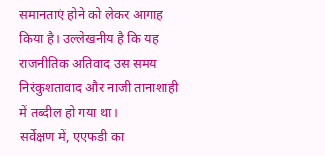समानताएं होने को लेकर आगाह किया है। उल्लेखनीय है कि यह राजनीतिक अतिवाद उस समय निरंकुशतावाद और नाजी तानाशाही में तब्दील हो गया था।
सर्वेक्षण में, एएफडी का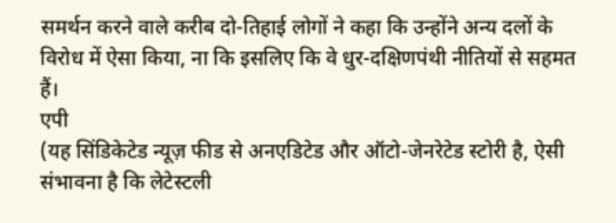समर्थन करने वाले करीब दो-तिहाई लोगों ने कहा कि उन्होंने अन्य दलों के विरोध में ऐसा किया, ना कि इसलिए कि वे धुर-दक्षिणपंथी नीतियों से सहमत हैं।
एपी
(यह सिंडिकेटेड न्यूज़ फीड से अनएडिटेड और ऑटो-जेनरेटेड स्टोरी है, ऐसी संभावना है कि लेटेस्टली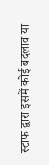स्टाफ द्वारा इसमें कोई बदलाव या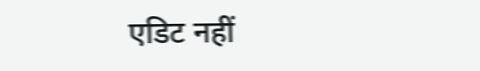एडिट नहीं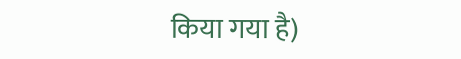किया गया है)